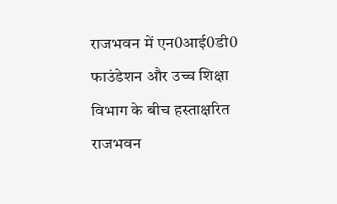राजभवन में एन0आई0डी0 फाउंडेशन और उच्च शिक्षा विभाग के बीच हस्ताक्षरित
राजभवन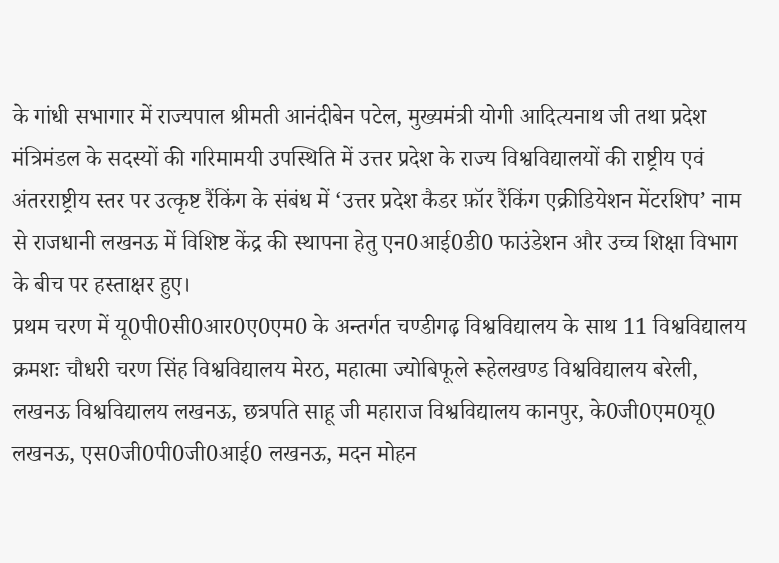के गांधी सभागार में राज्यपाल श्रीमती आनंदीबेन पटेल, मुख्यमंत्री योगी आदित्यनाथ जी तथा प्रदेश मंत्रिमंडल के सदस्यों की गरिमामयी उपस्थिति में उत्तर प्रदेश के राज्य विश्वविद्यालयों की राष्ट्रीय एवं अंतरराष्ट्रीय स्तर पर उत्कृष्ट रैंकिंग के संबंध में ‘उत्तर प्रदेश कैडर फ़ॉर रैंकिंग एक्रीडियेशन मेंटरशिप’ नाम से राजधानी लखनऊ में विशिष्ट केंद्र की स्थापना हेतु एन0आई0डी0 फाउंडेशन और उच्च शिक्षा विभाग के बीच पर हस्ताक्षर हुए।
प्रथम चरण में यू0पी0सी0आर0ए0एम0 के अन्तर्गत चण्डीगढ़ विश्वविद्यालय के साथ 11 विश्वविद्यालय क्रमशः चौधरी चरण सिंह विश्वविद्यालय मेरठ, महात्मा ज्योबिफूले रूहेलखण्ड विश्वविद्यालय बरेली, लखनऊ विश्वविद्यालय लखनऊ, छत्रपति साहू जी महाराज विश्वविद्यालय कानपुर, के0जी0एम0यू0 लखनऊ, एस0जी0पी0जी0आई0 लखनऊ, मदन मोहन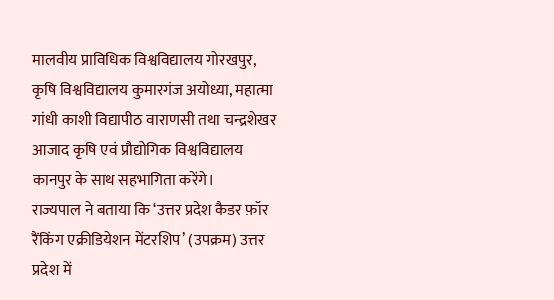मालवीय प्राविधिक विश्वविद्यालय गोरखपुर, कृषि विश्वविद्यालय कुमारगंज अयोध्या, महात्मा गांधी काशी विद्यापीठ वाराणसी तथा चन्द्रशेखर आजाद कृषि एवं प्रौद्योगिक विश्वविद्यालय कानपुर के साथ सहभागिता करेंगे।
राज्यपाल ने बताया कि ‘उत्तर प्रदेश कैडर फ़ॉर रैंकिंग एक्रीडियेशन मेंटरशिप’ (उपक्रम) उत्तर प्रदेश में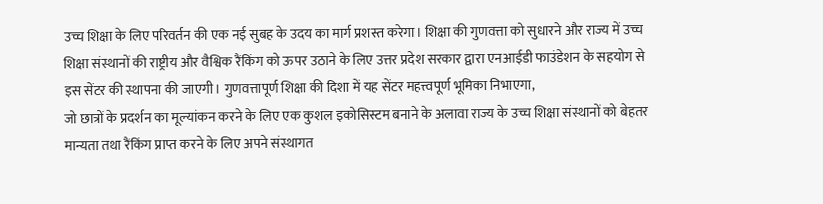उच्च शिक्षा के लिए परिवर्तन की एक नई सुबह के उदय का मार्ग प्रशस्त करेगा। शिक्षा की गुणवत्ता को सुधारने और राज्य में उच्च शिक्षा संस्थानों की राष्ट्रीय और वैश्विक रैंकिंग को ऊपर उठाने के लिए उत्तर प्रदेश सरकार द्वारा एनआईडी फाउंडेशन के सहयोग से इस सेंटर की स्थापना की जाएगी। गुणवत्तापूर्ण शिक्षा की दिशा में यह सेंटर महत्त्वपूर्ण भूमिका निभाएगा,
जो छात्रों के प्रदर्शन का मूल्यांकन करने के लिए एक कुशल इकोसिस्टम बनाने के अलावा राज्य के उच्च शिक्षा संस्थानों को बेहतर मान्यता तथा रैंकिंग प्राप्त करने के लिए अपने संस्थागत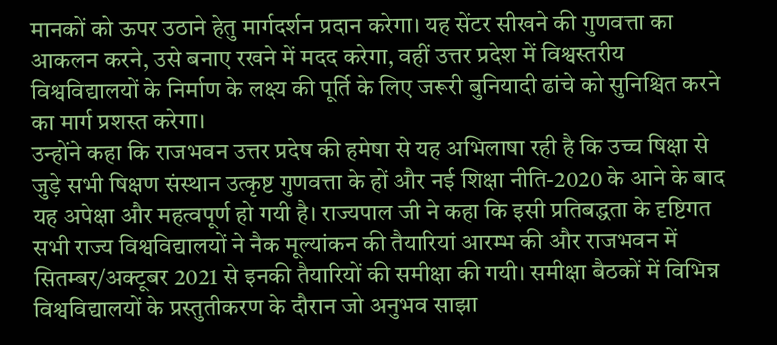मानकों को ऊपर उठाने हेतु मार्गदर्शन प्रदान करेगा। यह सेंटर सीखने की गुणवत्ता का आकलन करने, उसे बनाए रखने में मदद करेगा, वहीं उत्तर प्रदेश में विश्वस्तरीय विश्वविद्यालयों के निर्माण के लक्ष्य की पूर्ति के लिए जरूरी बुनियादी ढांचे को सुनिश्चित करने का मार्ग प्रशस्त करेगा।
उन्होंने कहा कि राजभवन उत्तर प्रदेष की हमेषा से यह अभिलाषा रही है कि उच्च षिक्षा से जुड़े सभी षिक्षण संस्थान उत्कृष्ट गुणवत्ता के हों और नई शिक्षा नीति-2020 के आने के बाद यह अपेक्षा और महत्वपूर्ण हो गयी है। राज्यपाल जी ने कहा कि इसी प्रतिबद्धता के दृष्टिगत सभी राज्य विश्वविद्यालयों ने नैक मूल्यांकन की तैयारियां आरम्भ की और राजभवन में सितम्बर/अक्टूबर 2021 से इनकी तैयारियों की समीक्षा की गयी। समीक्षा बैठकों में विभिन्न विश्वविद्यालयों के प्रस्तुतीकरण के दौरान जो अनुभव साझा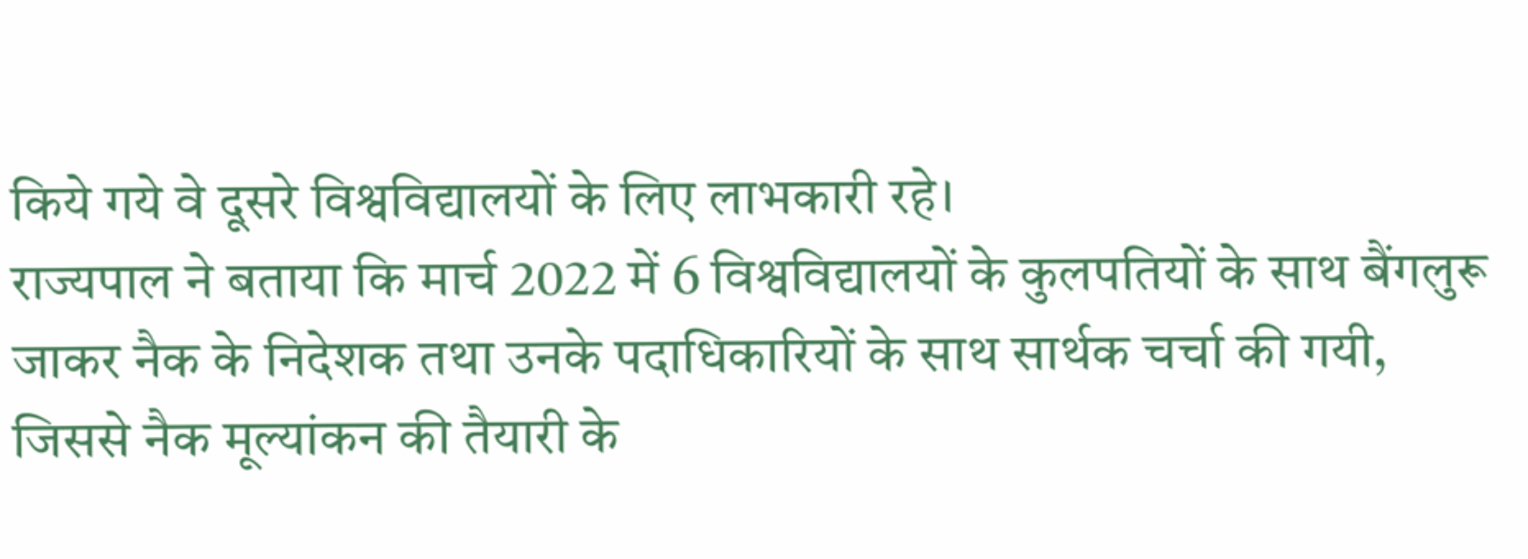किये गये वे दूसरे विश्वविद्यालयों के लिए लाभकारी रहे।
राज्यपाल ने बताया कि मार्च 2022 में 6 विश्वविद्यालयों के कुलपतियों के साथ बैंगलुरू जाकर नैक के निदेशक तथा उनके पदाधिकारियों के साथ सार्थक चर्चा की गयी, जिससे नैक मूल्यांकन की तैयारी के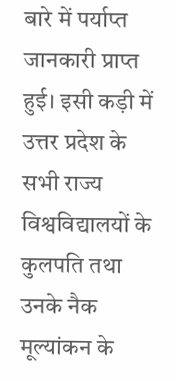बारे में पर्याप्त जानकारी प्राप्त हुई। इसी कड़ी में उत्तर प्रदेश के सभी राज्य विश्वविद्यालयों के कुलपति तथा उनके नैक मूल्यांकन के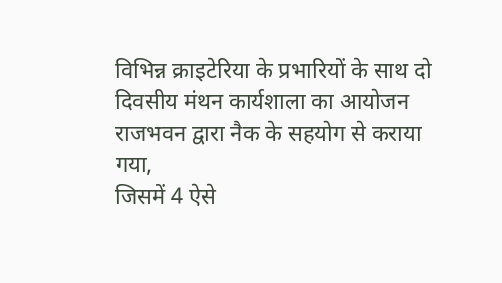विभिन्न क्राइटेरिया के प्रभारियों के साथ दो दिवसीय मंथन कार्यशाला का आयोजन राजभवन द्वारा नैक के सहयोग से कराया गया,
जिसमें 4 ऐसे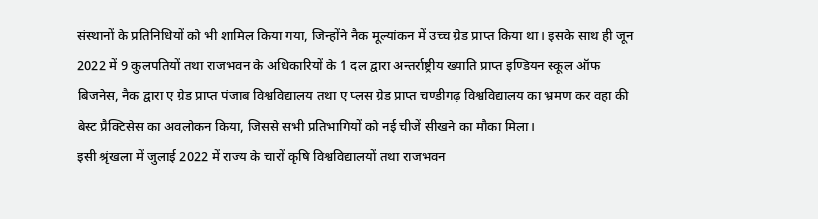संस्थानों के प्रतिनिधियों को भी शामिल किया गया, जिन्होंने नैक मूल्यांकन में उच्च ग्रेड प्राप्त किया था। इसके साथ ही जून 2022 में 9 कुलपतियों तथा राजभवन के अधिकारियों के 1 दल द्वारा अन्तर्राष्ट्रीय ख्याति प्राप्त इण्डियन स्कूल ऑफ बिजनेस, नैक द्वारा ए ग्रेड प्राप्त पंजाब विश्वविद्यालय तथा ए प्लस ग्रेड प्राप्त चण्डीगढ़ विश्वविद्यालय का भ्रमण कर वहा की बेस्ट प्रैक्टिसेस का अवलोकन किया, जिससे सभी प्रतिभागियों को नई चीजें सीखने का मौका मिला।
इसी श्रृंखला में जुलाई 2022 में राज्य के चारों कृषि विश्वविद्यालयों तथा राजभवन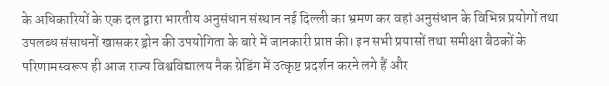के अधिकारियों के एक दल द्वारा भारतीय अनुसंधान संस्थान नई दिल्ली का भ्रमण कर वहां अनुसंधान के विभिन्न प्रयोगों तथा उपलब्ध संसाधनों खासकर ड्रोन की उपयोगिता के बारे में जानकारी प्राप्त की। इन सभी प्रयासों तथा समीक्षा बैठकों के परिणामस्वरूप ही आज राज्य विश्वविद्यालय नैक ग्रेडिंग में उत्कृष्ट प्रदर्शन करने लगे हैं और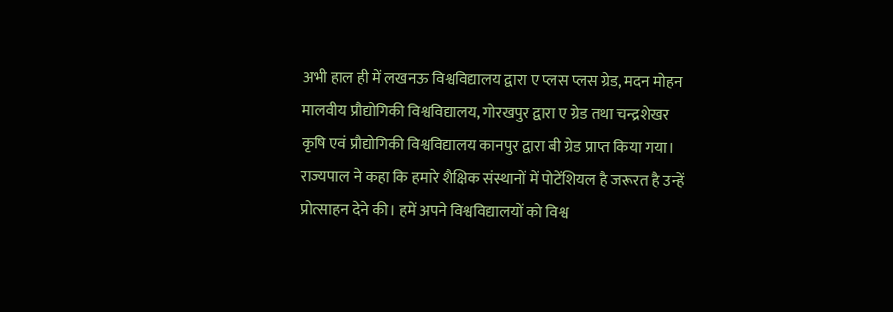अभी हाल ही में लखनऊ विश्वविद्यालय द्वारा ए प्लस प्लस ग्रेड, मदन मोहन मालवीय प्रौद्योगिकी विश्वविद्यालय, गोरखपुर द्वारा ए ग्रेड तथा चन्द्रशेखर कृषि एवं प्रौद्योगिकी विश्वविद्यालय कानपुर द्वारा बी ग्रेड प्राप्त किया गया।
राज्यपाल ने कहा कि हमारे शैक्षिक संस्थानों में पोटेंशियल है जरूरत है उन्हें प्रोत्साहन देने की। हमें अपने विश्वविद्यालयों को विश्व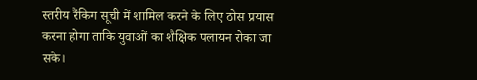स्तरीय रैंकिग सूची में शामिल करने के लिए ठोस प्रयास करना होगा ताकि युवाओं का शैक्षिक पलायन रोका जा सके।